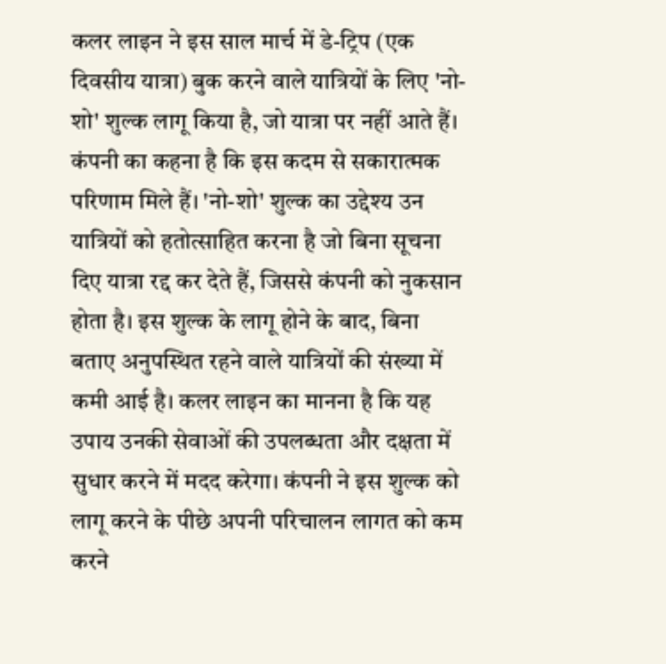कलर लाइन ने इस साल मार्च में डे-ट्रिप (एक दिवसीय यात्रा) बुक करने वाले यात्रियों के लिए 'नो-शो' शुल्क लागू किया है, जो यात्रा पर नहीं आते हैं। कंपनी का कहना है कि इस कदम से सकारात्मक परिणाम मिले हैं। 'नो-शो' शुल्क का उद्देश्य उन यात्रियों को हतोत्साहित करना है जो बिना सूचना दिए यात्रा रद्द कर देते हैं, जिससे कंपनी को नुकसान होता है। इस शुल्क के लागू होने के बाद, बिना बताए अनुपस्थित रहने वाले यात्रियों की संख्या में कमी आई है। कलर लाइन का मानना है कि यह उपाय उनकी सेवाओं की उपलब्धता और दक्षता में सुधार करने में मदद करेगा। कंपनी ने इस शुल्क को लागू करने के पीछे अपनी परिचालन लागत को कम करने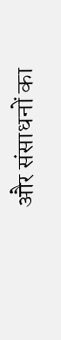और संसाधनों का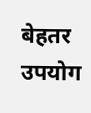बेहतर उपयोग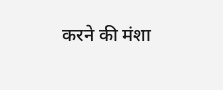करने की मंशा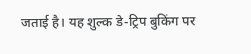जताई है। यह शुल्क डे-ट्रिप बुकिंग पर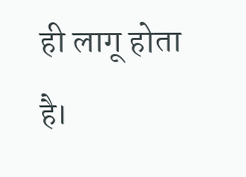ही लागू होता है।